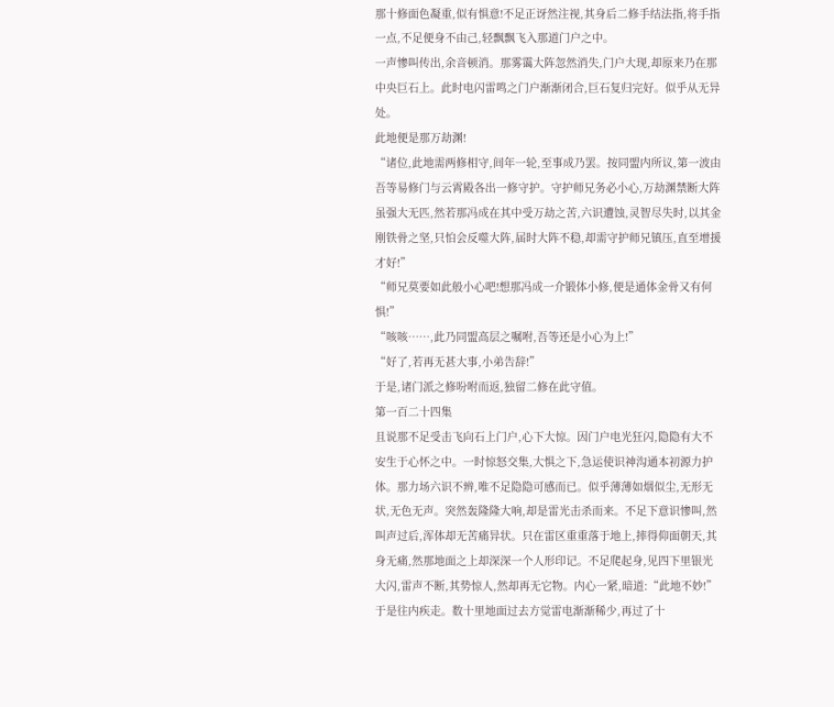那十修面色凝重,似有惧意!不足正讶然注视,其身后二修手结法指,将手指一点,不足便身不由己,轻飘飘飞入那道门户之中。
一声惨叫传出,余音顿消。那雾霭大阵忽然消失,门户大现,却原来乃在那中央巨石上。此时电闪雷鸣之门户渐渐闭合,巨石复归完好。似乎从无异处。
此地便是那万劫渊!
“诸位,此地需两修相守,间年一轮,至事成乃罢。按同盟内所议,第一波由吾等易修门与云霄殿各出一修守护。守护师兄务必小心,万劫渊禁断大阵虽强大无匹,然若那冯成在其中受万劫之苦,六识遭蚀,灵智尽失时,以其金刚铁骨之坚,只怕会反噬大阵,届时大阵不稳,却需守护师兄镇压,直至增援才好!”
“师兄莫要如此般小心吧!想那冯成一介锻体小修,便是通体金骨又有何惧!”
“咳咳……,此乃同盟高层之嘱咐,吾等还是小心为上!”
“好了,若再无甚大事,小弟告辞!”
于是,诸门派之修吩咐而返,独留二修在此守值。
第一百二十四集
且说那不足受击飞向石上门户,心下大惊。因门户电光狂闪,隐隐有大不安生于心怀之中。一时惊怒交集,大惧之下,急运使识神沟通本初源力护体。那力场六识不辨,唯不足隐隐可感而已。似乎薄薄如烟似尘,无形无状,无色无声。突然轰隆隆大响,却是雷光击杀而来。不足下意识惨叫,然叫声过后,浑体却无苦痛异状。只在雷区重重落于地上,摔得仰面朝天,其身无痛,然那地面之上却深深一个人形印记。不足爬起身,见四下里银光大闪,雷声不断,其势惊人,然却再无它物。内心一紧,暗道:“此地不妙!”
于是往内疾走。数十里地面过去方觉雷电渐渐稀少,再过了十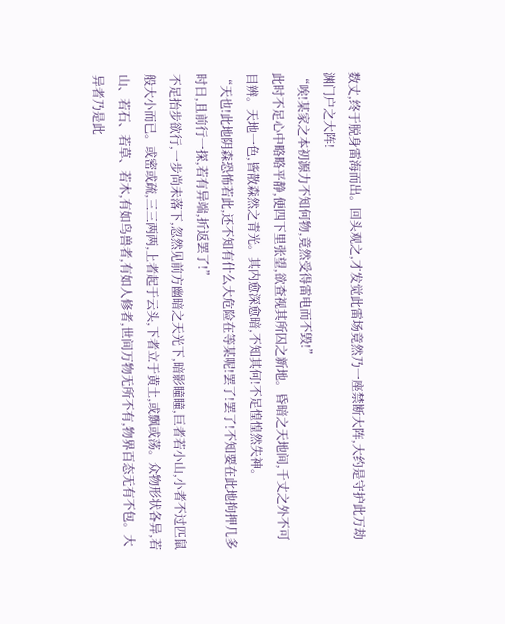数丈,终于脱身雷海而出。回头观之,才发觉此雷场竟然乃一座禁断大阵,大约是守护此万劫渊门户之大阵!
“唉!某家之本初源力不知何物,竟然受得雷电而不毁!”
此时不足心中略略平静,便四下里张望,欲查视其所囚之新地。昏暗之天地间,千丈之外不可目辨。天地一色,皆散森然之青光。其内愈深愈暗,不知其何!不足惶惶然失神。
“天也!此地阴森恐怖若此,还不知有什么大危险在等某呢!罢了!罢了!不知要在此地拘押几多时日,且前行一探,若有异端,折返罢了!”
不足抬步欲行,一步尚未落下,忽然见前方幽暗之天光下,暗影瞳瞳,巨者若小山,小者不过匹鼠般大小而已。或密或疏,三三两两,上者起于云头,下者立于黄土,或飘或荡。众物形状各异,若山、若石、若草、若木,有如鸟兽者,有如人修者,世间万物无所不有,物界百态无有不包。大异者乃是此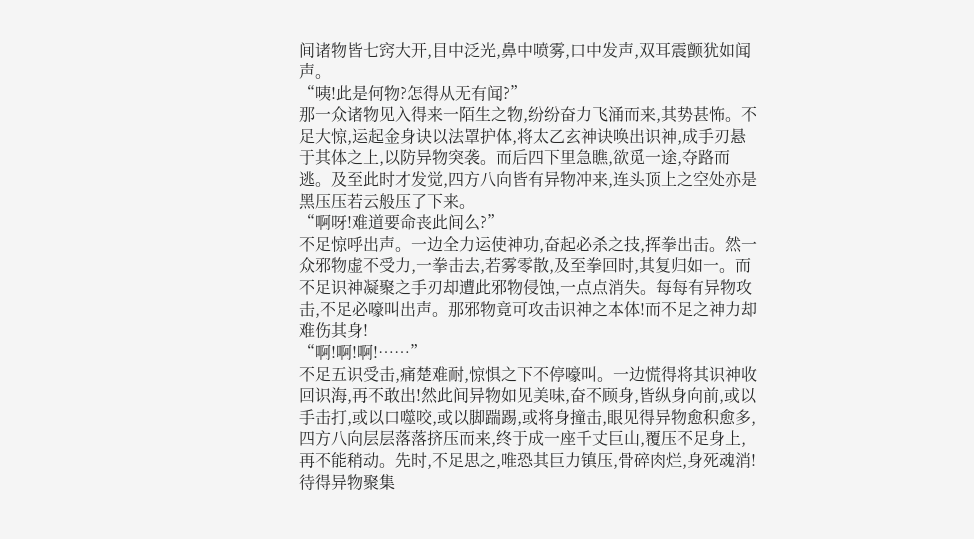间诸物皆七窍大开,目中泛光,鼻中喷雾,口中发声,双耳震颤犹如闻声。
“咦!此是何物?怎得从无有闻?”
那一众诸物见入得来一陌生之物,纷纷奋力飞涌而来,其势甚怖。不足大惊,运起金身诀以法罩护体,将太乙玄神诀唤出识神,成手刃悬于其体之上,以防异物突袭。而后四下里急瞧,欲觅一途,夺路而逃。及至此时才发觉,四方八向皆有异物冲来,连头顶上之空处亦是黑压压若云般压了下来。
“啊呀!难道要命丧此间么?”
不足惊呼出声。一边全力运使神功,奋起必杀之技,挥拳出击。然一众邪物虚不受力,一拳击去,若雾零散,及至拳回时,其复归如一。而不足识神凝聚之手刃却遭此邪物侵蚀,一点点消失。每每有异物攻击,不足必嚎叫出声。那邪物竟可攻击识神之本体!而不足之神力却难伤其身!
“啊!啊!啊!……”
不足五识受击,痛楚难耐,惊惧之下不停嚎叫。一边慌得将其识神收回识海,再不敢出!然此间异物如见美味,奋不顾身,皆纵身向前,或以手击打,或以口噬咬,或以脚踹踢,或将身撞击,眼见得异物愈积愈多,四方八向层层落落挤压而来,终于成一座千丈巨山,覆压不足身上,再不能稍动。先时,不足思之,唯恐其巨力镇压,骨碎肉烂,身死魂消!待得异物聚集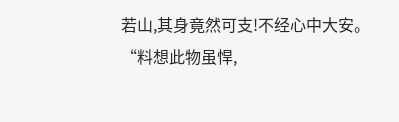若山,其身竟然可支!不经心中大安。
“料想此物虽悍,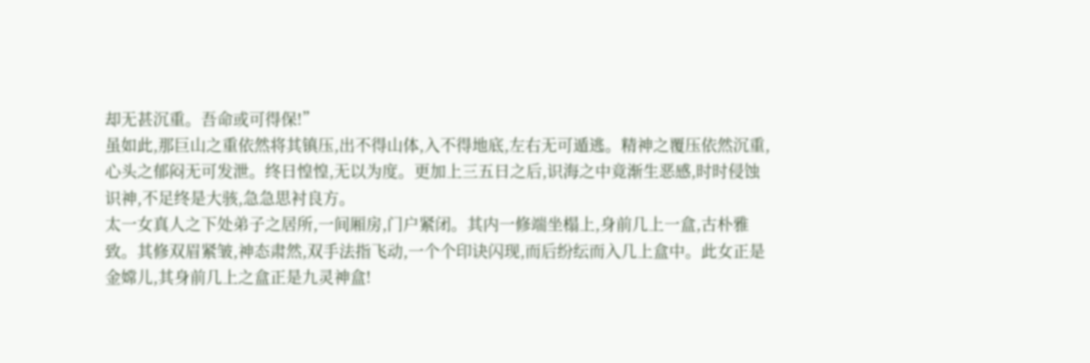却无甚沉重。吾命或可得保!”
虽如此,那巨山之重依然将其镇压,出不得山体,入不得地底,左右无可遁逃。精神之覆压依然沉重,心头之郁闷无可发泄。终日惶惶,无以为度。更加上三五日之后,识海之中竟渐生恶感,时时侵蚀识神,不足终是大骇,急急思衬良方。
太一女真人之下处弟子之居所,一间厢房,门户紧闭。其内一修端坐榻上,身前几上一盒,古朴雅致。其修双眉紧皱,神态肃然,双手法指飞动,一个个印诀闪现,而后纷纭而入几上盒中。此女正是金嫦儿,其身前几上之盒正是九灵神盒!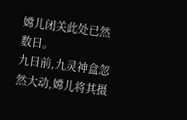嫦儿闭关此处已然数日。
九日前,九灵神盒忽然大动,嫦儿将其摄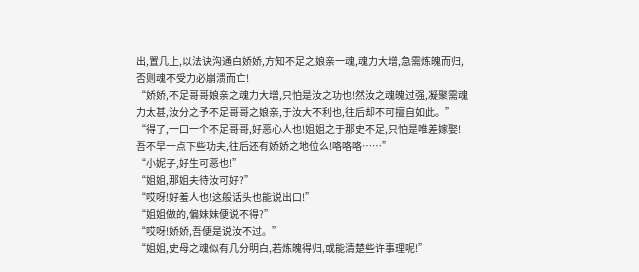出,置几上,以法诀沟通白娇娇,方知不足之娘亲一魂,魂力大增,急需炼魄而归,否则魂不受力必崩溃而亡!
“娇娇,不足哥哥娘亲之魂力大增,只怕是汝之功也!然汝之魂魄过强,凝聚需魂力太甚,汝分之予不足哥哥之娘亲,于汝大不利也,往后却不可擅自如此。”
“得了,一口一个不足哥哥,好恶心人也!姐姐之于那史不足,只怕是唯差嫁娶!吾不早一点下些功夫,往后还有娇娇之地位么!咯咯咯……”
“小妮子,好生可恶也!”
“姐姐,那姐夫待汝可好?”
“哎呀!好羞人也!这般话头也能说出口!”
“姐姐做的,偏妹妹便说不得?”
“哎呀!娇娇,吾便是说汝不过。”
“姐姐,史母之魂似有几分明白,若炼魄得归,或能清楚些许事理呢!”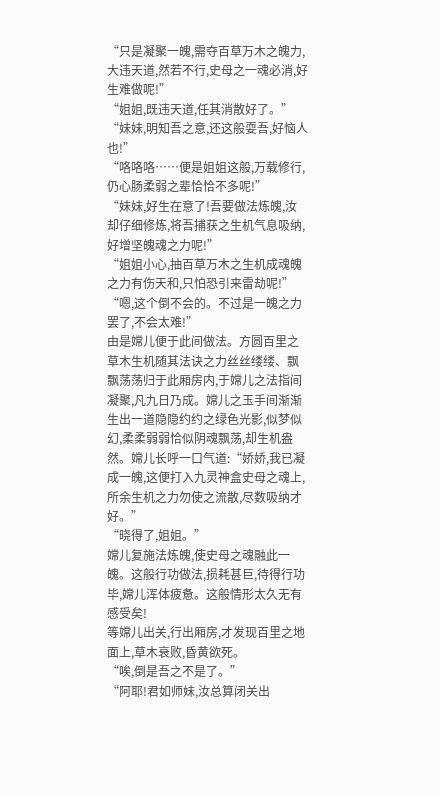“只是凝聚一魄,需夺百草万木之魄力,大违天道,然若不行,史母之一魂必消,好生难做呢!”
“姐姐,既违天道,任其消散好了。”
“妹妹,明知吾之意,还这般耍吾,好恼人也!”
“咯咯咯……便是姐姐这般,万载修行,仍心肠柔弱之辈恰恰不多呢!”
“妹妹,好生在意了!吾要做法炼魄,汝却仔细修炼,将吾捕获之生机气息吸纳,好增坚魄魂之力呢!”
“姐姐小心,抽百草万木之生机成魂魄之力有伤天和,只怕恐引来雷劫呢!”
“嗯,这个倒不会的。不过是一魄之力罢了,不会太难!”
由是嫦儿便于此间做法。方圆百里之草木生机随其法诀之力丝丝缕缕、飘飘荡荡归于此厢房内,于嫦儿之法指间凝聚,凡九日乃成。嫦儿之玉手间渐渐生出一道隐隐约约之绿色光影,似梦似幻,柔柔弱弱恰似阴魂飘荡,却生机盎然。嫦儿长呼一口气道:“娇娇,我已凝成一魄,这便打入九灵神盒史母之魂上,所余生机之力勿使之流散,尽数吸纳才好。”
“晓得了,姐姐。”
嫦儿复施法炼魄,使史母之魂融此一魄。这般行功做法,损耗甚巨,待得行功毕,嫦儿浑体疲惫。这般情形太久无有感受矣!
等嫦儿出关,行出厢房,才发现百里之地面上,草木衰败,昏黄欲死。
“唉,倒是吾之不是了。”
“阿耶!君如师妹,汝总算闭关出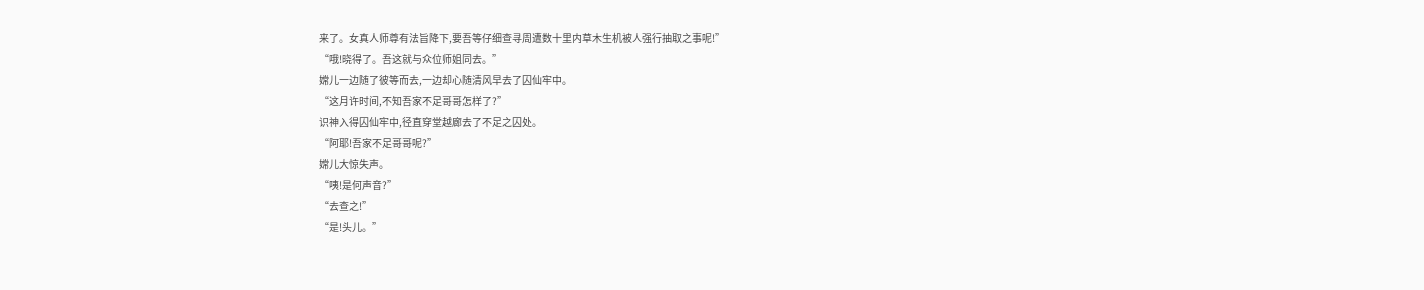来了。女真人师尊有法旨降下,要吾等仔细查寻周遭数十里内草木生机被人强行抽取之事呢!”
“哦!晓得了。吾这就与众位师姐同去。”
嫦儿一边随了彼等而去,一边却心随清风早去了囚仙牢中。
“这月许时间,不知吾家不足哥哥怎样了?”
识神入得囚仙牢中,径直穿堂越廊去了不足之囚处。
“阿耶!吾家不足哥哥呢?”
嫦儿大惊失声。
“咦!是何声音?”
“去查之!”
“是!头儿。”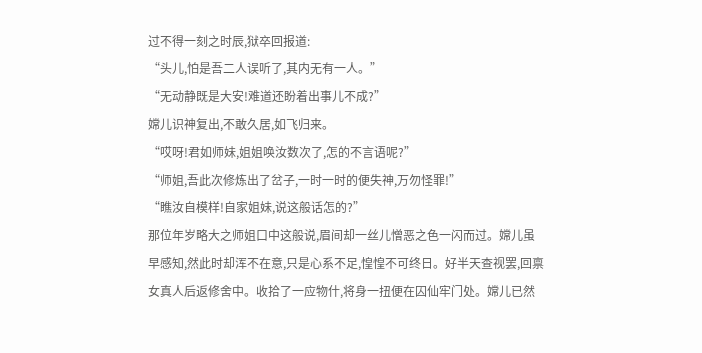过不得一刻之时辰,狱卒回报道:
“头儿,怕是吾二人误听了,其内无有一人。”
“无动静既是大安!难道还盼着出事儿不成?”
嫦儿识神复出,不敢久居,如飞归来。
“哎呀!君如师妹,姐姐唤汝数次了,怎的不言语呢?”
“师姐,吾此次修炼出了岔子,一时一时的便失神,万勿怪罪!”
“瞧汝自模样!自家姐妹,说这般话怎的?”
那位年岁略大之师姐口中这般说,眉间却一丝儿憎恶之色一闪而过。嫦儿虽早感知,然此时却浑不在意,只是心系不足,惶惶不可终日。好半天查视罢,回禀女真人后返修舍中。收拾了一应物什,将身一扭便在囚仙牢门处。嫦儿已然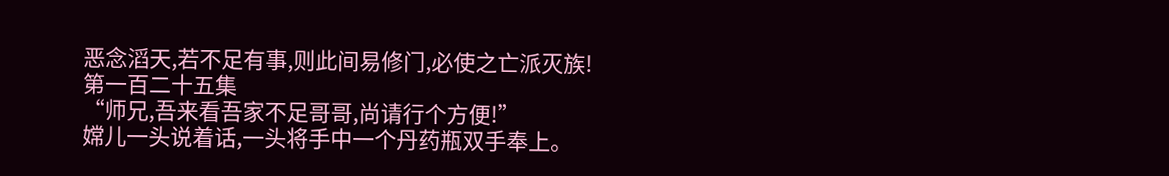恶念滔天,若不足有事,则此间易修门,必使之亡派灭族!
第一百二十五集
“师兄,吾来看吾家不足哥哥,尚请行个方便!”
嫦儿一头说着话,一头将手中一个丹药瓶双手奉上。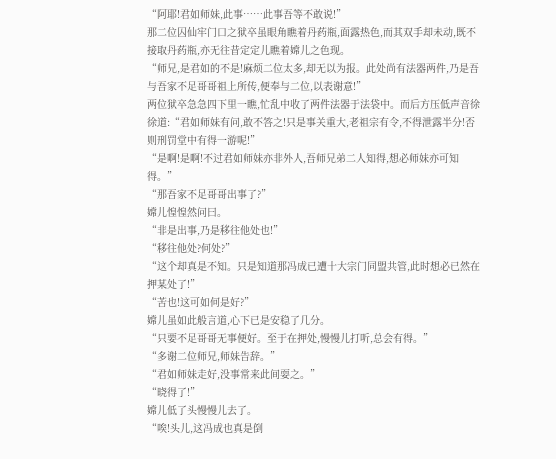“阿耶!君如师妹,此事……此事吾等不敢说!”
那二位囚仙牢门口之狱卒虽眼角瞧着丹药瓶,面露热色,而其双手却未动,既不接取丹药瓶,亦无往昔定定儿瞧着嫦儿之色现。
“师兄,是君如的不是!麻烦二位太多,却无以为报。此处尚有法器两件,乃是吾与吾家不足哥哥祖上所传,便奉与二位,以表谢意!”
两位狱卒急急四下里一瞧,忙乱中收了两件法器于法袋中。而后方压低声音徐徐道:“君如师妹有问,敢不答之!只是事关重大,老祖宗有令,不得泄露半分!否则刑罚堂中有得一游呢!”
“是啊!是啊!不过君如师妹亦非外人,吾师兄弟二人知得,想必师妹亦可知得。”
“那吾家不足哥哥出事了?”
嫦儿惶惶然问曰。
“非是出事,乃是移往他处也!”
“移往他处?何处?”
“这个却真是不知。只是知道那冯成已遭十大宗门同盟共管,此时想必已然在押某处了!”
“苦也!这可如何是好?”
嫦儿虽如此般言道,心下已是安稳了几分。
“只要不足哥哥无事便好。至于在押处,慢慢儿打听,总会有得。”
“多谢二位师兄,师妹告辞。”
“君如师妹走好,没事常来此间耍之。”
“晓得了!”
嫦儿低了头慢慢儿去了。
“唉!头儿,这冯成也真是倒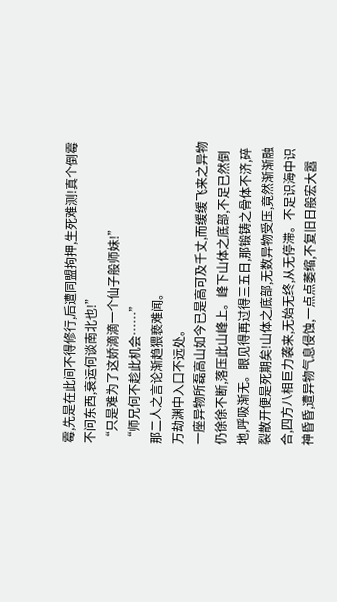霉,先是在此间不得修行,后遭同盟拘押,生死难测!真个倒霉不问东西,衰运何谈南北也!”
“只是难为了这娇滴滴一个仙子般师妹!”
“师兄何不趁此机会……”
那二人之言论渐趋猥亵难闻。
万劫渊中入口不远处。
一座异物所磊高山如今已是高可及千丈,而缓缓飞来之异物仍徐徐不断,落压此山峰上。峰下山体之底部,不足已然倒地,呼吸渐无。眼见得再过得三五日,那锻铸之骨体不济,碎裂散开便是死期矣!山体之底部,无数异物受压,竟然渐渐融合,四方八相巨力袭来,无始无终,从无停滞。不足识海中识神昏昏,遭异物气息侵蚀,一点点萎缩,不复旧日般宏大嚣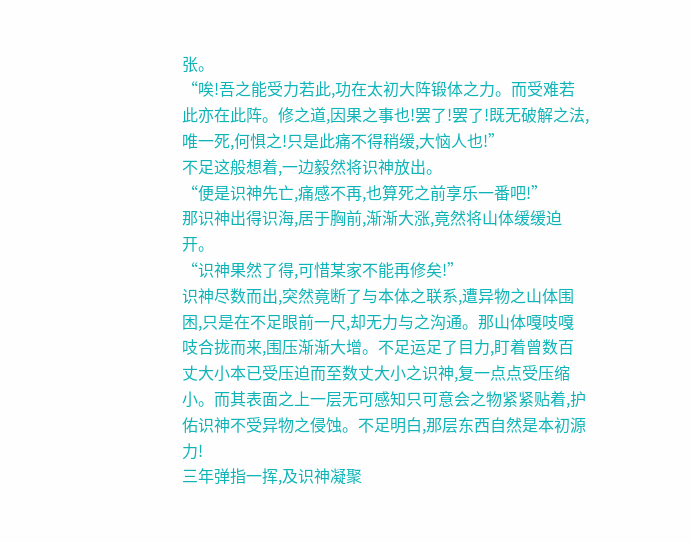张。
“唉!吾之能受力若此,功在太初大阵锻体之力。而受难若此亦在此阵。修之道,因果之事也!罢了!罢了!既无破解之法,唯一死,何惧之!只是此痛不得稍缓,大恼人也!”
不足这般想着,一边毅然将识神放出。
“便是识神先亡,痛感不再,也算死之前享乐一番吧!”
那识神出得识海,居于胸前,渐渐大涨,竟然将山体缓缓迫开。
“识神果然了得,可惜某家不能再修矣!”
识神尽数而出,突然竟断了与本体之联系,遭异物之山体围困,只是在不足眼前一尺,却无力与之沟通。那山体嘎吱嘎吱合拢而来,围压渐渐大增。不足运足了目力,盯着曾数百丈大小本已受压迫而至数丈大小之识神,复一点点受压缩小。而其表面之上一层无可感知只可意会之物紧紧贴着,护佑识神不受异物之侵蚀。不足明白,那层东西自然是本初源力!
三年弹指一挥,及识神凝聚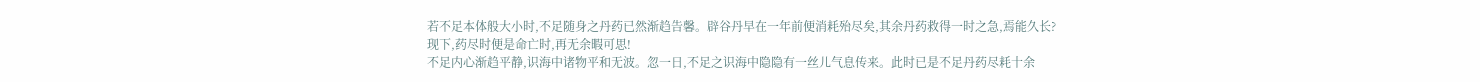若不足本体般大小时,不足随身之丹药已然渐趋告馨。辟谷丹早在一年前便消耗殆尽矣,其余丹药救得一时之急,焉能久长?
现下,药尽时便是命亡时,再无余暇可思!
不足内心渐趋平静,识海中诸物平和无波。忽一日,不足之识海中隐隐有一丝儿气息传来。此时已是不足丹药尽耗十余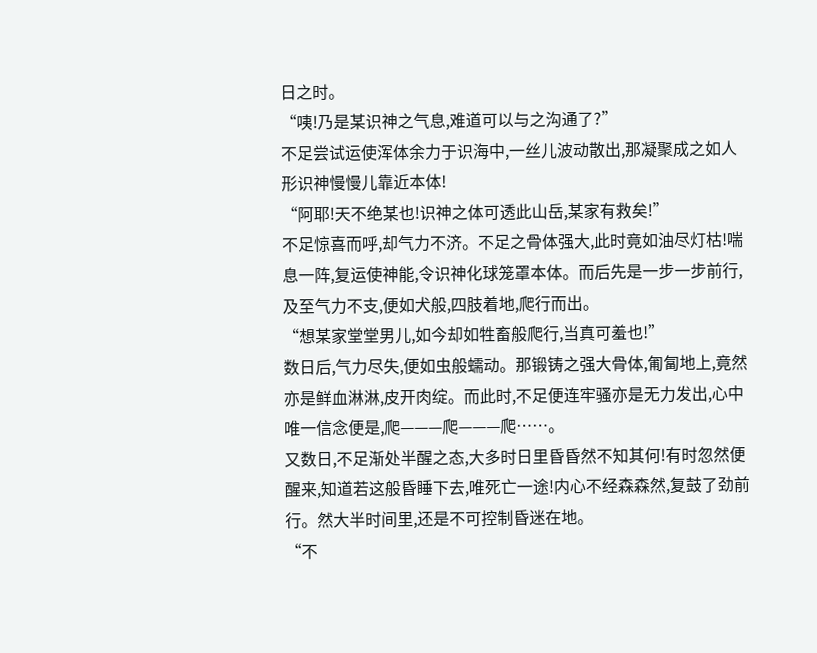日之时。
“咦!乃是某识神之气息,难道可以与之沟通了?”
不足尝试运使浑体余力于识海中,一丝儿波动散出,那凝聚成之如人形识神慢慢儿靠近本体!
“阿耶!天不绝某也!识神之体可透此山岳,某家有救矣!”
不足惊喜而呼,却气力不济。不足之骨体强大,此时竟如油尽灯枯!喘息一阵,复运使神能,令识神化球笼罩本体。而后先是一步一步前行,及至气力不支,便如犬般,四肢着地,爬行而出。
“想某家堂堂男儿,如今却如牲畜般爬行,当真可羞也!”
数日后,气力尽失,便如虫般蠕动。那锻铸之强大骨体,匍匐地上,竟然亦是鲜血淋淋,皮开肉绽。而此时,不足便连牢骚亦是无力发出,心中唯一信念便是,爬———爬———爬……。
又数日,不足渐处半醒之态,大多时日里昏昏然不知其何!有时忽然便醒来,知道若这般昏睡下去,唯死亡一途!内心不经森森然,复鼓了劲前行。然大半时间里,还是不可控制昏迷在地。
“不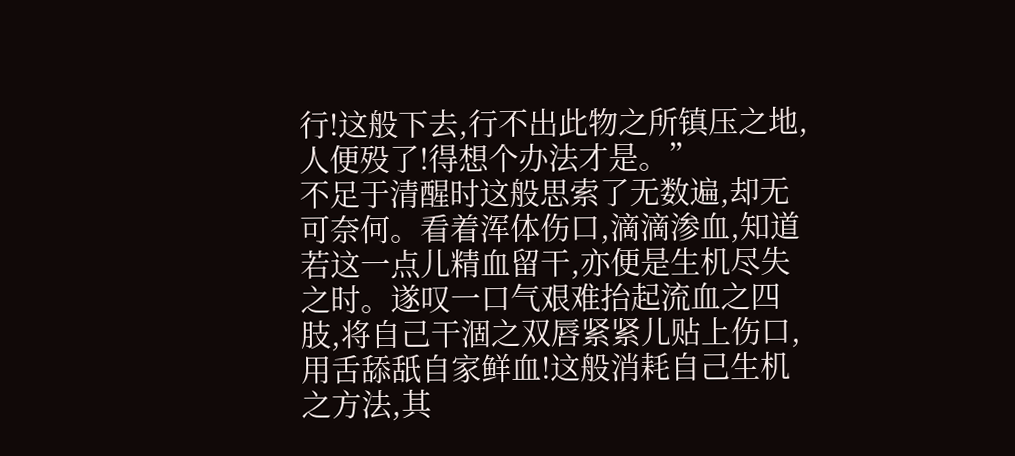行!这般下去,行不出此物之所镇压之地,人便殁了!得想个办法才是。”
不足于清醒时这般思索了无数遍,却无可奈何。看着浑体伤口,滴滴渗血,知道若这一点儿精血留干,亦便是生机尽失之时。遂叹一口气艰难抬起流血之四肢,将自己干涸之双唇紧紧儿贴上伤口,用舌舔舐自家鲜血!这般消耗自己生机之方法,其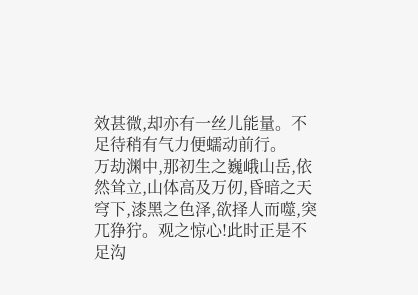效甚微,却亦有一丝儿能量。不足待稍有气力便蠕动前行。
万劫渊中,那初生之巍峨山岳,依然耸立,山体高及万仞,昏暗之天穹下,漆黑之色泽,欲择人而噬,突兀狰狞。观之惊心!此时正是不足沟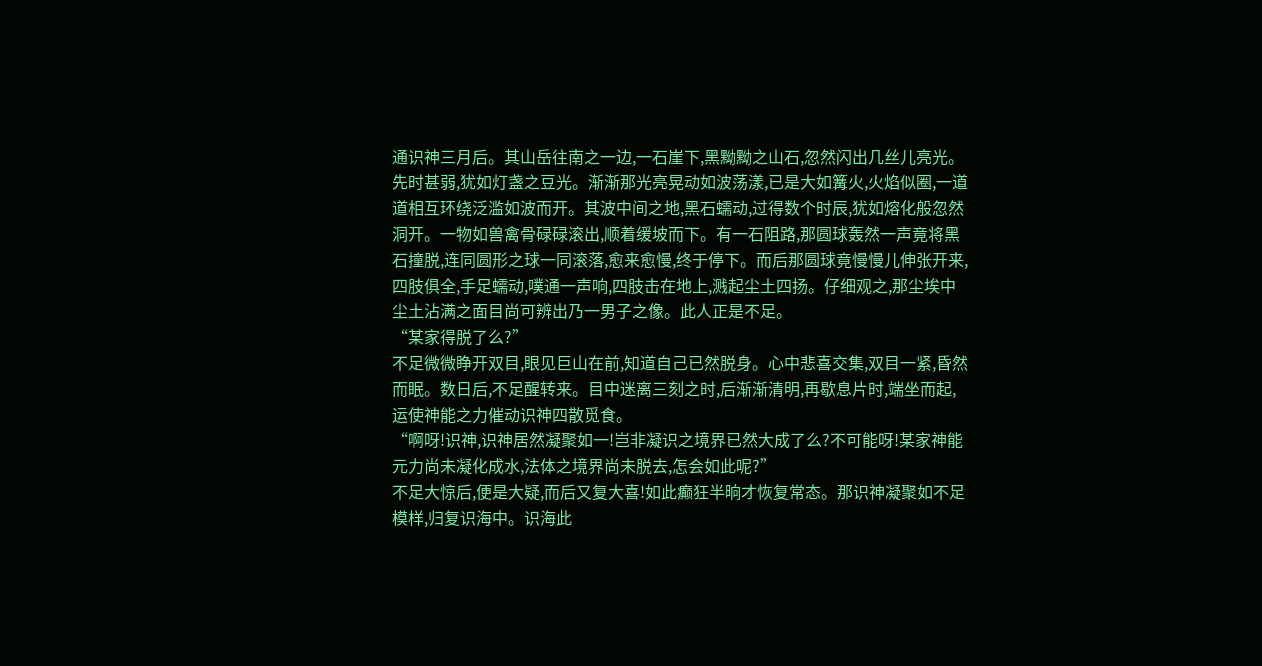通识神三月后。其山岳往南之一边,一石崖下,黑黝黝之山石,忽然闪出几丝儿亮光。先时甚弱,犹如灯盏之豆光。渐渐那光亮晃动如波荡漾,已是大如篝火,火焰似圈,一道道相互环绕泛滥如波而开。其波中间之地,黑石蠕动,过得数个时辰,犹如熔化般忽然洞开。一物如兽禽骨碌碌滚出,顺着缓坡而下。有一石阻路,那圆球轰然一声竟将黑石撞脱,连同圆形之球一同滚落,愈来愈慢,终于停下。而后那圆球竟慢慢儿伸张开来,四肢俱全,手足蠕动,噗通一声响,四肢击在地上,溅起尘土四扬。仔细观之,那尘埃中尘土沾满之面目尚可辨出乃一男子之像。此人正是不足。
“某家得脱了么?”
不足微微睁开双目,眼见巨山在前,知道自己已然脱身。心中悲喜交集,双目一紧,昏然而眠。数日后,不足醒转来。目中迷离三刻之时,后渐渐清明,再歇息片时,端坐而起,运使神能之力催动识神四散觅食。
“啊呀!识神,识神居然凝聚如一!岂非凝识之境界已然大成了么?不可能呀!某家神能元力尚未凝化成水,法体之境界尚未脱去,怎会如此呢?”
不足大惊后,便是大疑,而后又复大喜!如此癫狂半晌才恢复常态。那识神凝聚如不足模样,归复识海中。识海此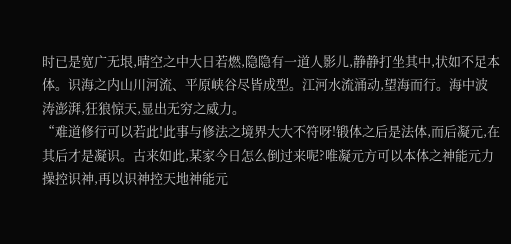时已是宽广无垠,晴空之中大日若燃,隐隐有一道人影儿,静静打坐其中,状如不足本体。识海之内山川河流、平原峡谷尽皆成型。江河水流涌动,望海而行。海中波涛澎湃,狂狼惊天,显出无穷之威力。
“难道修行可以若此!此事与修法之境界大大不符呀!锻体之后是法体,而后凝元,在其后才是凝识。古来如此,某家今日怎么倒过来呢?唯凝元方可以本体之神能元力操控识神,再以识神控天地神能元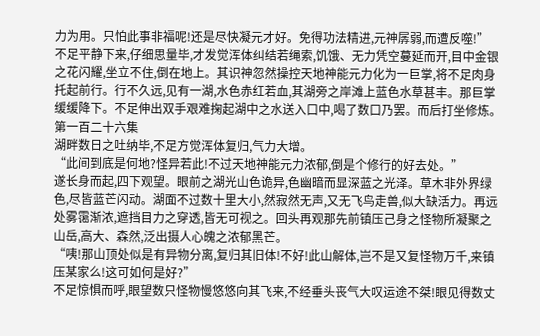力为用。只怕此事非福呢!还是尽快凝元才好。免得功法精进,元神孱弱,而遭反噬!”
不足平静下来,仔细思量毕,才发觉浑体纠结若绳索,饥饿、无力凭空蔓延而开,目中金银之花闪耀,坐立不住,倒在地上。其识神忽然操控天地神能元力化为一巨掌,将不足肉身托起前行。行不久远,见有一湖,水色赤红若血,其湖旁之岸滩上蓝色水草甚丰。那巨掌缓缓降下。不足伸出双手艰难掬起湖中之水送入口中,喝了数口乃罢。而后打坐修炼。
第一百二十六集
湖畔数日之吐纳毕,不足方觉浑体复归,气力大增。
“此间到底是何地?怪异若此!不过天地神能元力浓郁,倒是个修行的好去处。”
遂长身而起,四下观望。眼前之湖光山色诡异,色幽暗而显深蓝之光泽。草木非外界绿色,尽皆蓝芒闪动。湖面不过数十里大小,然寂然无声,又无飞鸟走兽,似大缺活力。再远处雾霭渐浓,遮挡目力之穿透,皆无可视之。回头再观那先前镇压己身之怪物所凝聚之山岳,高大、森然,泛出摄人心魄之浓郁黑芒。
“咦!那山顶处似是有异物分离,复归其旧体!不好!此山解体,岂不是又复怪物万千,来镇压某家么!这可如何是好?”
不足惊惧而呼,眼望数只怪物慢悠悠向其飞来,不经垂头丧气大叹运途不桀!眼见得数丈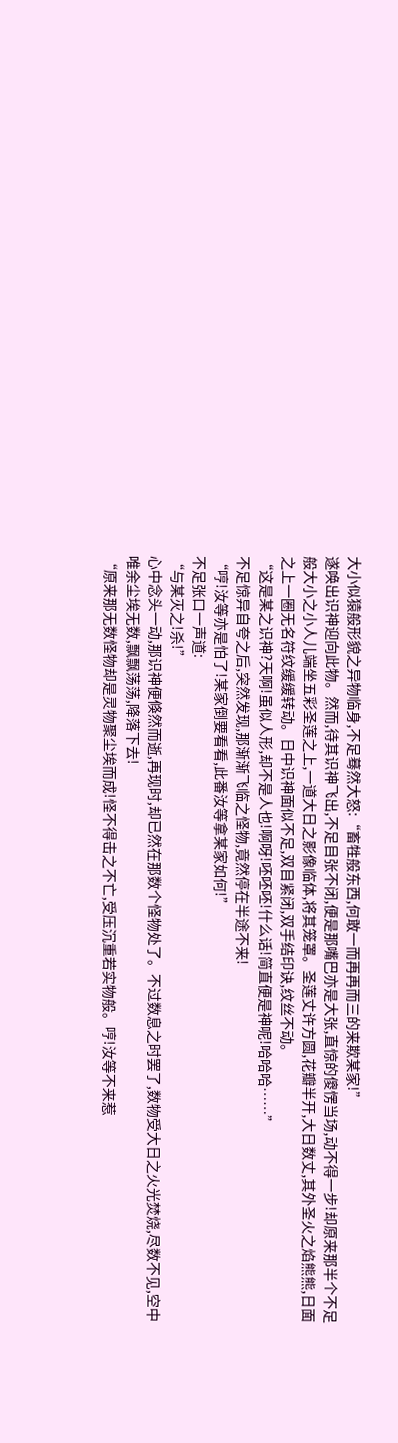大小似猿般形貌之异物临身,不足蓦然大怒:“畜牲般东西,何敢一而再再而三的来欺某家!”
遂唤出识神迎向此物。然而,待其识神飞出,不足目张不闭,便是那嘴巴亦是大张,直惊的傻愣当场,动不得一步!却原来那半个不足般大小之小人儿端坐五彩圣莲之上,一道大日之影像临体,将其笼罩。圣莲丈许方圆,花瓣半开,大日数丈,其外圣火之焰熊熊,日面之上一圈无名符纹缓缓转动。日中识神面似不足,双目紧闭,双手结印诀,纹丝不动。
“这是某之识神?天啊!虽似人形,却不是人也!啊呀!呸呸呸!什么话!简直便是神呢!哈哈哈……”
不足惊异自夸之后,突然发现,那渐渐飞临之怪物,竟然停在半途不来!
“哼!汝等亦是怕了!某家倒要看看,此番汝等拿某家如何!”
不足张口一声道:
“与某灭之!杀!”
心中念头一动,那识神便倏然而逝,再现时,却已然在那数个怪物处了。不过数息之时罢了,数物受大日之火光焚烧,尽数不见,空中唯余尘埃无数,飘飘荡荡,降落下去!
“原来那无数怪物却是灵物聚尘埃而成!怪不得击之不亡,受压沉重若实物般。哼!汝等不来惹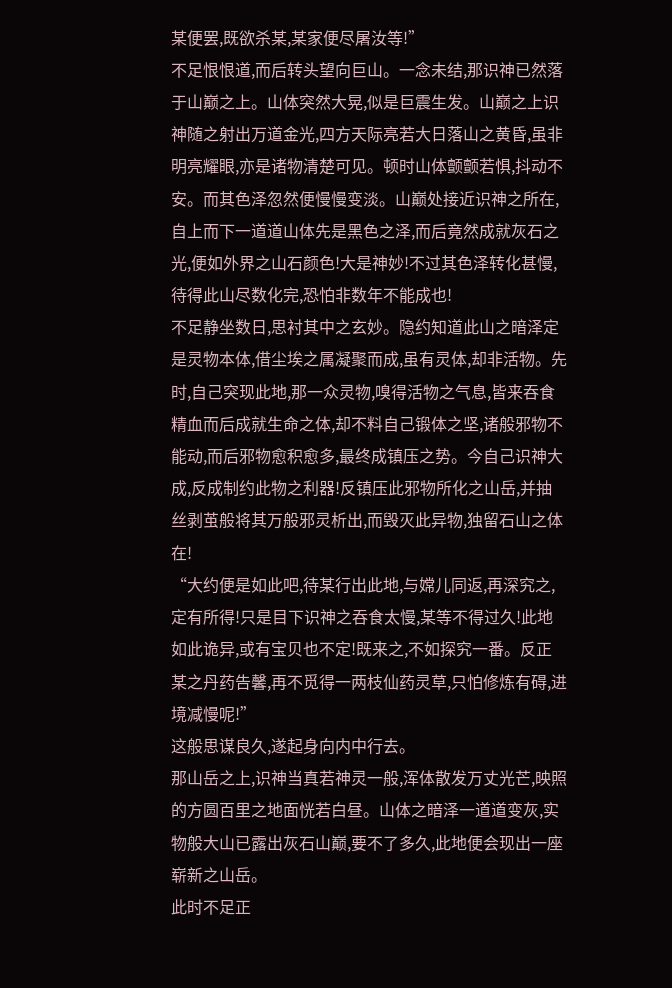某便罢,既欲杀某,某家便尽屠汝等!”
不足恨恨道,而后转头望向巨山。一念未结,那识神已然落于山巅之上。山体突然大晃,似是巨震生发。山巅之上识神随之射出万道金光,四方天际亮若大日落山之黄昏,虽非明亮耀眼,亦是诸物清楚可见。顿时山体颤颤若惧,抖动不安。而其色泽忽然便慢慢变淡。山巅处接近识神之所在,自上而下一道道山体先是黑色之泽,而后竟然成就灰石之光,便如外界之山石颜色!大是神妙!不过其色泽转化甚慢,待得此山尽数化完,恐怕非数年不能成也!
不足静坐数日,思衬其中之玄妙。隐约知道此山之暗泽定是灵物本体,借尘埃之属凝聚而成,虽有灵体,却非活物。先时,自己突现此地,那一众灵物,嗅得活物之气息,皆来吞食精血而后成就生命之体,却不料自己锻体之坚,诸般邪物不能动,而后邪物愈积愈多,最终成镇压之势。今自己识神大成,反成制约此物之利器!反镇压此邪物所化之山岳,并抽丝剥茧般将其万般邪灵析出,而毁灭此异物,独留石山之体在!
“大约便是如此吧,待某行出此地,与嫦儿同返,再深究之,定有所得!只是目下识神之吞食太慢,某等不得过久!此地如此诡异,或有宝贝也不定!既来之,不如探究一番。反正某之丹药告馨,再不觅得一两枝仙药灵草,只怕修炼有碍,进境减慢呢!”
这般思谋良久,遂起身向内中行去。
那山岳之上,识神当真若神灵一般,浑体散发万丈光芒,映照的方圆百里之地面恍若白昼。山体之暗泽一道道变灰,实物般大山已露出灰石山巅,要不了多久,此地便会现出一座崭新之山岳。
此时不足正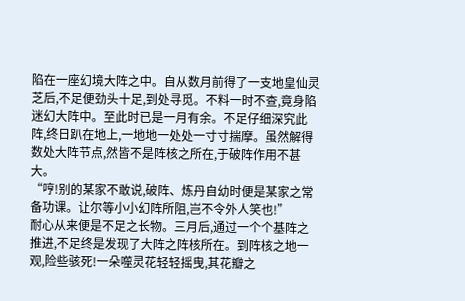陷在一座幻境大阵之中。自从数月前得了一支地皇仙灵芝后,不足便劲头十足,到处寻觅。不料一时不查,竟身陷迷幻大阵中。至此时已是一月有余。不足仔细深究此阵,终日趴在地上,一地地一处处一寸寸揣摩。虽然解得数处大阵节点,然皆不是阵核之所在,于破阵作用不甚大。
“哼!别的某家不敢说,破阵、炼丹自幼时便是某家之常备功课。让尔等小小幻阵所阻,岂不令外人笑也!”
耐心从来便是不足之长物。三月后,通过一个个基阵之推进,不足终是发现了大阵之阵核所在。到阵核之地一观,险些骇死!一朵噬灵花轻轻摇曳,其花瓣之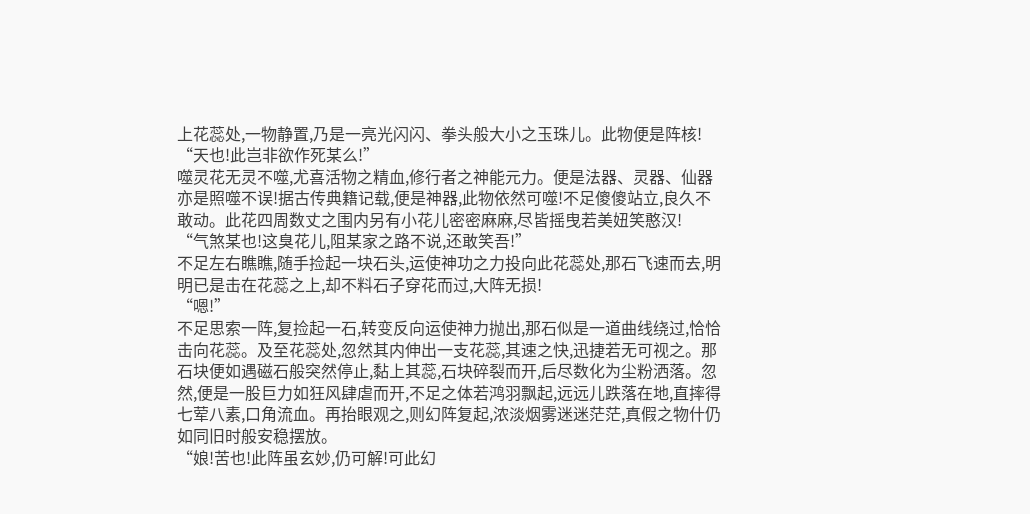上花蕊处,一物静置,乃是一亮光闪闪、拳头般大小之玉珠儿。此物便是阵核!
“天也!此岂非欲作死某么!”
噬灵花无灵不噬,尤喜活物之精血,修行者之神能元力。便是法器、灵器、仙器亦是照噬不误!据古传典籍记载,便是神器,此物依然可噬!不足傻傻站立,良久不敢动。此花四周数丈之围内另有小花儿密密麻麻,尽皆摇曳若美妞笑憨汉!
“气煞某也!这臭花儿,阻某家之路不说,还敢笑吾!”
不足左右瞧瞧,随手捡起一块石头,运使神功之力投向此花蕊处,那石飞速而去,明明已是击在花蕊之上,却不料石子穿花而过,大阵无损!
“嗯!”
不足思索一阵,复捡起一石,转变反向运使神力抛出,那石似是一道曲线绕过,恰恰击向花蕊。及至花蕊处,忽然其内伸出一支花蕊,其速之快,迅捷若无可视之。那石块便如遇磁石般突然停止,黏上其蕊,石块碎裂而开,后尽数化为尘粉洒落。忽然,便是一股巨力如狂风肆虐而开,不足之体若鸿羽飘起,远远儿跌落在地,直摔得七荤八素,口角流血。再抬眼观之,则幻阵复起,浓淡烟雾迷迷茫茫,真假之物什仍如同旧时般安稳摆放。
“娘!苦也!此阵虽玄妙,仍可解!可此幻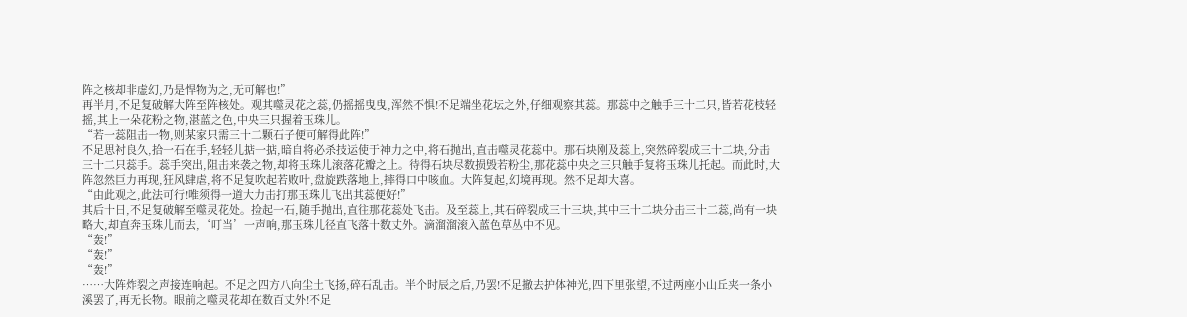阵之核却非虚幻,乃是悍物为之,无可解也!”
再半月,不足复破解大阵至阵核处。观其噬灵花之蕊,仍摇摇曳曳,浑然不惧!不足端坐花坛之外,仔细观察其蕊。那蕊中之触手三十二只,皆若花枝轻摇,其上一朵花粉之物,湛蓝之色,中央三只握着玉珠儿。
“若一蕊阻击一物,则某家只需三十二颗石子便可解得此阵!”
不足思衬良久,拾一石在手,轻轻儿掂一掂,暗自将必杀技运使于神力之中,将石抛出,直击噬灵花蕊中。那石块刚及蕊上,突然碎裂成三十二块,分击三十二只蕊手。蕊手突出,阻击来袭之物,却将玉珠儿滚落花瓣之上。待得石块尽数损毁若粉尘,那花蕊中央之三只触手复将玉珠儿托起。而此时,大阵忽然巨力再现,狂风肆虐,将不足复吹起若败叶,盘旋跌落地上,摔得口中咳血。大阵复起,幻境再现。然不足却大喜。
“由此观之,此法可行!唯须得一道大力击打那玉珠儿飞出其蕊便好!”
其后十日,不足复破解至噬灵花处。捡起一石,随手抛出,直往那花蕊处飞击。及至蕊上,其石碎裂成三十三块,其中三十二块分击三十二蕊,尚有一块略大,却直奔玉珠儿而去,‘叮当’一声响,那玉珠儿径直飞落十数丈外。滴溜溜滚入蓝色草丛中不见。
“轰!”
“轰!”
“轰!”
……大阵炸裂之声接连响起。不足之四方八向尘土飞扬,碎石乱击。半个时辰之后,乃罢!不足撤去护体神光,四下里张望,不过两座小山丘夹一条小溪罢了,再无长物。眼前之噬灵花却在数百丈外!不足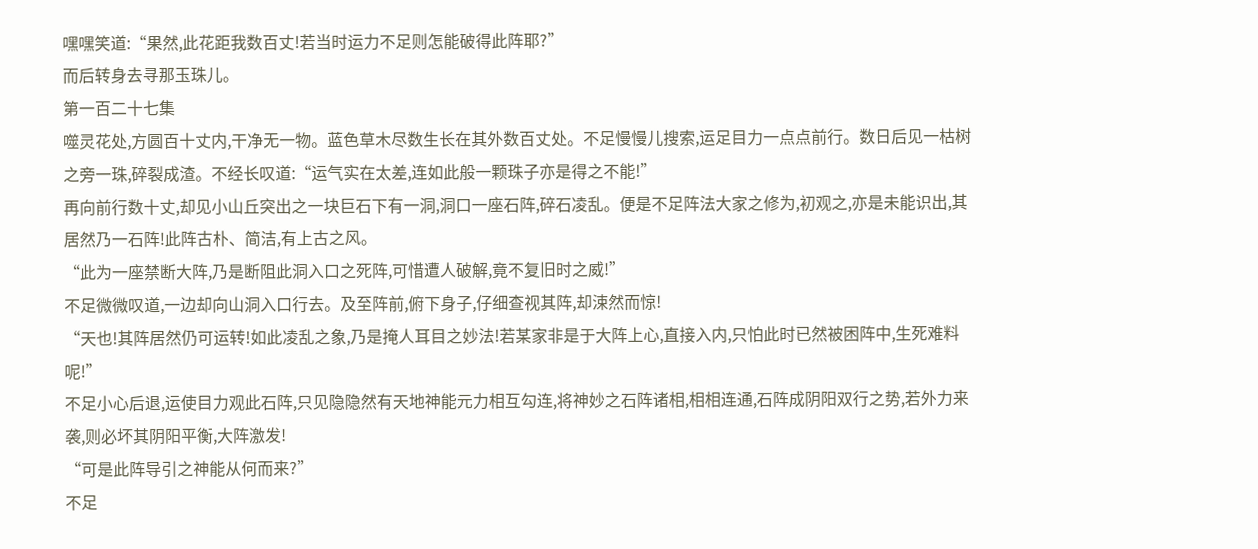嘿嘿笑道:“果然,此花距我数百丈!若当时运力不足则怎能破得此阵耶?”
而后转身去寻那玉珠儿。
第一百二十七集
噬灵花处,方圆百十丈内,干净无一物。蓝色草木尽数生长在其外数百丈处。不足慢慢儿搜索,运足目力一点点前行。数日后见一枯树之旁一珠,碎裂成渣。不经长叹道:“运气实在太差,连如此般一颗珠子亦是得之不能!”
再向前行数十丈,却见小山丘突出之一块巨石下有一洞,洞口一座石阵,碎石凌乱。便是不足阵法大家之修为,初观之,亦是未能识出,其居然乃一石阵!此阵古朴、简洁,有上古之风。
“此为一座禁断大阵,乃是断阻此洞入口之死阵,可惜遭人破解,竟不复旧时之威!”
不足微微叹道,一边却向山洞入口行去。及至阵前,俯下身子,仔细查视其阵,却涑然而惊!
“天也!其阵居然仍可运转!如此凌乱之象,乃是掩人耳目之妙法!若某家非是于大阵上心,直接入内,只怕此时已然被困阵中,生死难料呢!”
不足小心后退,运使目力观此石阵,只见隐隐然有天地神能元力相互勾连,将神妙之石阵诸相,相相连通,石阵成阴阳双行之势,若外力来袭,则必坏其阴阳平衡,大阵激发!
“可是此阵导引之神能从何而来?”
不足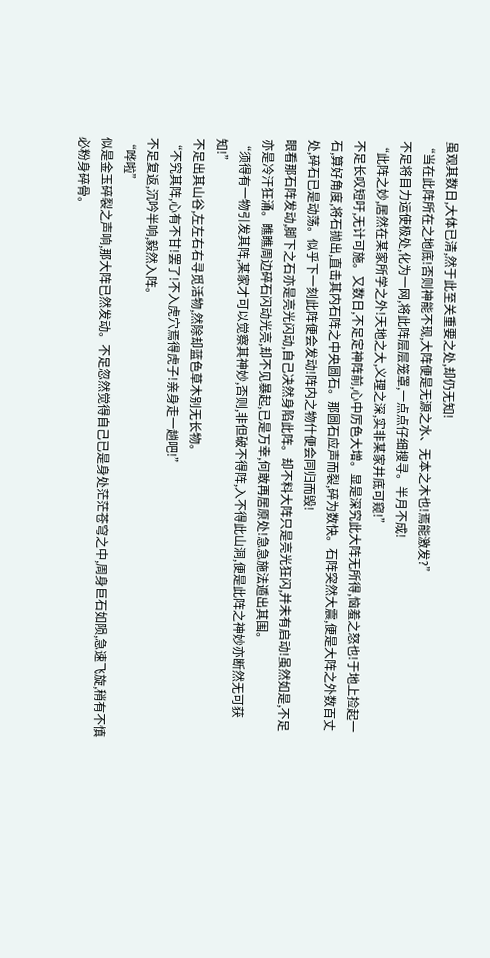虽观其数日,大体已清,然于此至关重要之处,却仍无知!
“当在此阵所在之地底!否则神能不现,大阵便是无源之水、无本之木也!焉能激发?”
不足将目力运使极处,化为一网,将此阵层层笼罩,一点点仔细搜寻。半月不成!
“此阵之妙,居然在某家所学之外!天地之大,义理之深,实非某家井底可窥!”
不足长叹短吁,无计可施。又数日,不足定神阵前,心中厉色大增。显是深究此大阵无所得,恼羞之怒也!于地上捡起一石,算好角度,将石抛出,直击其内石阵之中央圆石。那圆石应声而裂,碎为数快。石阵突然大震,便是大阵之外数百丈处,碎石已是动荡。似乎下一刻此阵便会发动!阵内之物什便会同归而毁!
眼看那石阵发动,脚下之石亦是亮光闪动,自己决然身陷此阵。却不料大阵只是亮光狂闪,并未有启动!虽然如是,不足亦是冷汗狂涌。瞧瞧周边碎石闪动光亮,却不见暴起,已是万幸,何敢再居原处!急急施法遁出其围。
“须得有一物引发其阵,某家才可以觉察其神妙,否则,非但破不得阵,入不得此山洞,便是此阵之神妙亦断然无可获知!”
不足出其山谷,左左右右寻觅活物,然除却蓝色草木别无长物。
“不究其阵,心有不甘!罢了!不入虎穴焉得虎子!亲身走一趟吧!”
不足复返,沉吟半响,毅然入阵。
“哗啦”
似是金玉碎裂之声响,那大阵已然发动。不足忽然觉得自己已是身处茫茫苍穹之中,周身巨石如陨,急速飞旋,稍有不慎必粉身碎骨。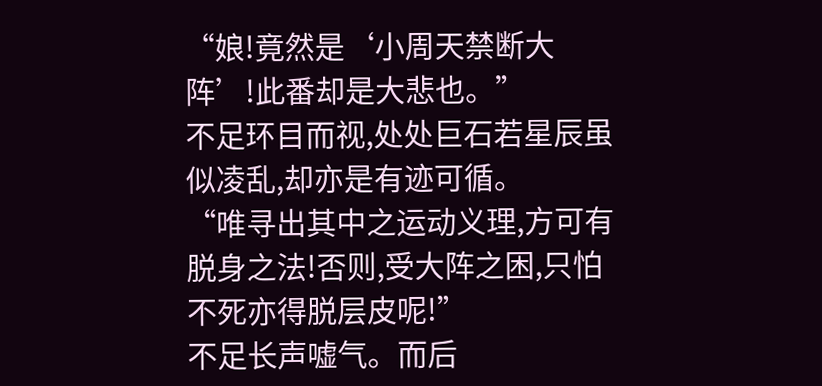“娘!竟然是‘小周天禁断大阵’!此番却是大悲也。”
不足环目而视,处处巨石若星辰虽似凌乱,却亦是有迹可循。
“唯寻出其中之运动义理,方可有脱身之法!否则,受大阵之困,只怕不死亦得脱层皮呢!”
不足长声嘘气。而后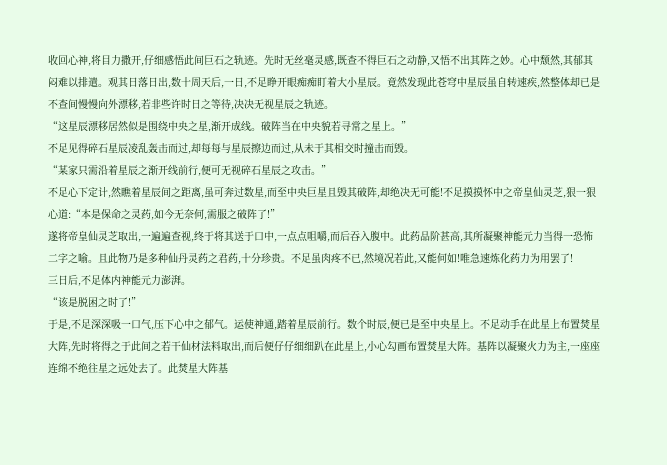收回心神,将目力撒开,仔细感悟此间巨石之轨迹。先时无丝毫灵感,既查不得巨石之动静,又悟不出其阵之妙。心中颓然,其郁其闷难以排遣。观其日落日出,数十周天后,一日,不足睁开眼痴痴盯着大小星辰。竟然发现此苍穹中星辰虽自转速疾,然整体却已是不查间慢慢向外漂移,若非些许时日之等待,决决无视星辰之轨迹。
“这星辰漂移居然似是围绕中央之星,渐开成线。破阵当在中央貌若寻常之星上。”
不足见得碎石星辰凌乱轰击而过,却每每与星辰擦边而过,从未于其相交时撞击而毁。
“某家只需沿着星辰之渐开线前行,便可无视碎石星辰之攻击。”
不足心下定计,然瞧着星辰间之距离,虽可奔过数星,而至中央巨星且毁其破阵,却绝决无可能!不足摸摸怀中之帝皇仙灵芝,狠一狠心道:“本是保命之灵药,如今无奈何,需服之破阵了!”
遂将帝皇仙灵芝取出,一遍遍查视,终于将其送于口中,一点点咀嚼,而后吞入腹中。此药品阶甚高,其所凝聚神能元力当得一恐怖二字之喻。且此物乃是多种仙丹灵药之君药,十分珍贵。不足虽肉疼不已,然境况若此,又能何如!唯急速炼化药力为用罢了!
三日后,不足体内神能元力澎湃。
“该是脱困之时了!”
于是,不足深深吸一口气,压下心中之郁气。运使神通,踏着星辰前行。数个时辰,便已是至中央星上。不足动手在此星上布置焚星大阵,先时将得之于此间之若干仙材法料取出,而后便仔仔细细趴在此星上,小心勾画布置焚星大阵。基阵以凝聚火力为主,一座座连绵不绝往星之远处去了。此焚星大阵基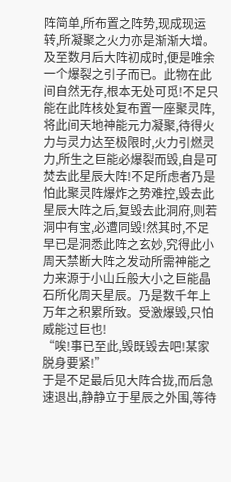阵简单,所布置之阵势,现成现运转,所凝聚之火力亦是渐渐大增。及至数月后大阵初成时,便是唯余一个爆裂之引子而已。此物在此间自然无存,根本无处可觅!不足只能在此阵核处复布置一座聚灵阵,将此间天地神能元力凝聚,待得火力与灵力达至极限时,火力引燃灵力,所生之巨能必爆裂而毁,自是可焚去此星辰大阵!不足所虑者乃是怕此聚灵阵爆炸之势难控,毁去此星辰大阵之后,复毁去此洞府,则若洞中有宝,必遭同毁!然其时,不足早已是洞悉此阵之玄妙,究得此小周天禁断大阵之发动所需神能之力来源于小山丘般大小之巨能晶石所化周天星辰。乃是数千年上万年之积累所致。受激爆毁,只怕威能过巨也!
“唉!事已至此,毁既毁去吧!某家脱身要紧!”
于是不足最后见大阵合拢,而后急速退出,静静立于星辰之外围,等待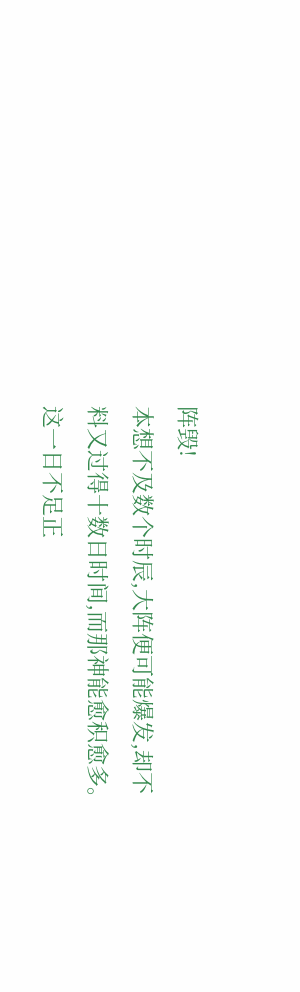阵毁!
本想不及数个时辰,大阵便可能爆发,却不料又过得十数日时间,而那神能愈积愈多。这一日不足正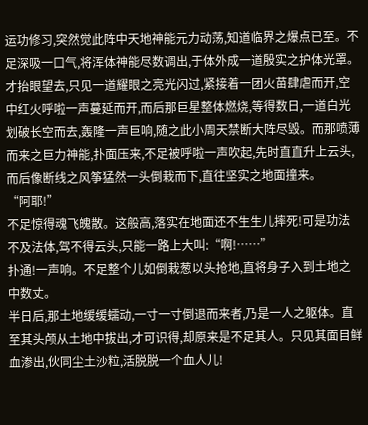运功修习,突然觉此阵中天地神能元力动荡,知道临界之爆点已至。不足深吸一口气,将浑体神能尽数调出,于体外成一道殷实之护体光罩。才抬眼望去,只见一道耀眼之亮光闪过,紧接着一团火苗肆虐而开,空中红火呼啦一声蔓延而开,而后那巨星整体燃烧,等得数日,一道白光划破长空而去,轰隆一声巨响,随之此小周天禁断大阵尽毁。而那喷薄而来之巨力神能,扑面压来,不足被呼啦一声吹起,先时直直升上云头,而后像断线之风筝猛然一头倒栽而下,直往坚实之地面撞来。
“阿耶!”
不足惊得魂飞魄散。这般高,落实在地面还不生生儿摔死!可是功法不及法体,驾不得云头,只能一路上大叫:“啊!……”
扑通!一声响。不足整个儿如倒栽葱以头抢地,直将身子入到土地之中数丈。
半日后,那土地缓缓蠕动,一寸一寸倒退而来者,乃是一人之躯体。直至其头颅从土地中拔出,才可识得,却原来是不足其人。只见其面目鲜血渗出,伙同尘土沙粒,活脱脱一个血人儿!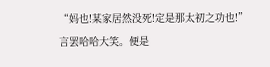“妈也!某家居然没死!定是那太初之功也!”
言罢哈哈大笑。便是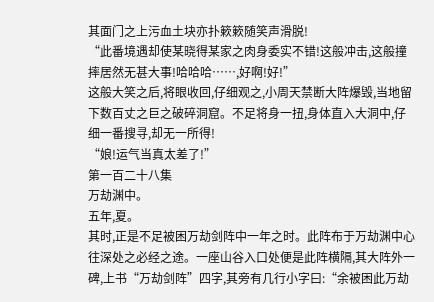其面门之上污血土块亦扑簌簌随笑声滑脱!
“此番境遇却使某晓得某家之肉身委实不错!这般冲击,这般撞摔居然无甚大事!哈哈哈……,好啊!好!”
这般大笑之后,将眼收回,仔细观之,小周天禁断大阵爆毁,当地留下数百丈之巨之破碎洞窟。不足将身一扭,身体直入大洞中,仔细一番搜寻,却无一所得!
“娘!运气当真太差了!”
第一百二十八集
万劫渊中。
五年,夏。
其时,正是不足被困万劫剑阵中一年之时。此阵布于万劫渊中心往深处之必经之途。一座山谷入口处便是此阵横隔,其大阵外一碑,上书“万劫剑阵”四字,其旁有几行小字曰:“余被困此万劫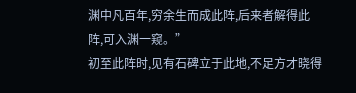渊中凡百年,穷余生而成此阵,后来者解得此阵,可入渊一窥。”
初至此阵时,见有石碑立于此地,不足方才晓得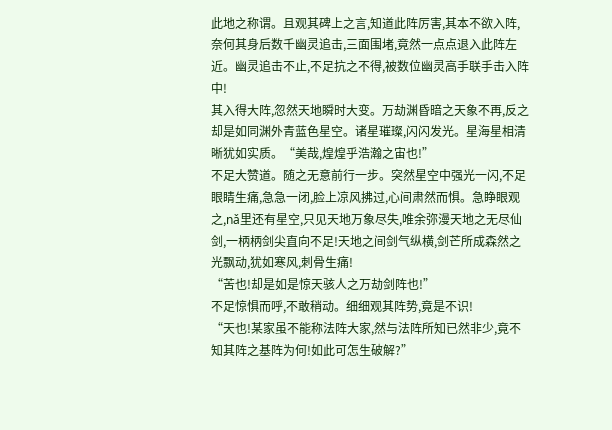此地之称谓。且观其碑上之言,知道此阵厉害,其本不欲入阵,奈何其身后数千幽灵追击,三面围堵,竟然一点点退入此阵左近。幽灵追击不止,不足抗之不得,被数位幽灵高手联手击入阵中!
其入得大阵,忽然天地瞬时大变。万劫渊昏暗之天象不再,反之却是如同渊外青蓝色星空。诸星璀璨,闪闪发光。星海星相清晰犹如实质。“美哉,煌煌乎浩瀚之宙也!”
不足大赞道。随之无意前行一步。突然星空中强光一闪,不足眼睛生痛,急急一闭,脸上凉风拂过,心间肃然而惧。急睁眼观之,nǎ里还有星空,只见天地万象尽失,唯余弥漫天地之无尽仙剑,一柄柄剑尖直向不足!天地之间剑气纵横,剑芒所成森然之光飘动,犹如寒风,刺骨生痛!
“苦也!却是如是惊天骇人之万劫剑阵也!”
不足惊惧而呼,不敢稍动。细细观其阵势,竟是不识!
“天也!某家虽不能称法阵大家,然与法阵所知已然非少,竟不知其阵之基阵为何!如此可怎生破解?”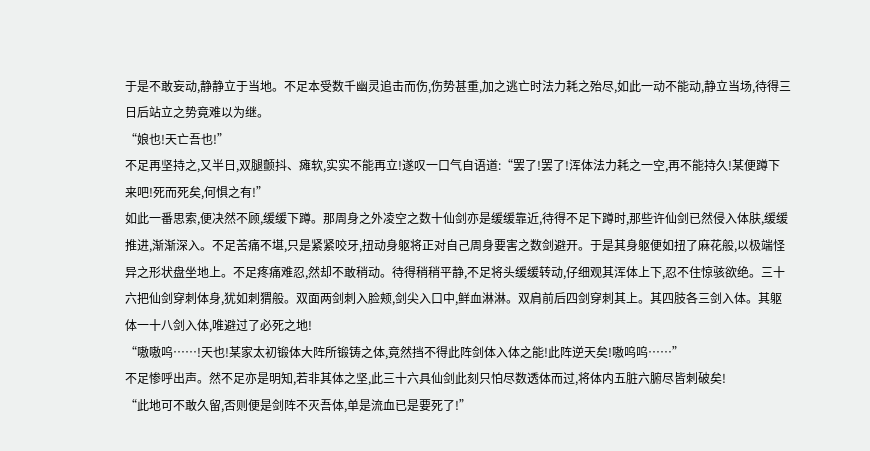于是不敢妄动,静静立于当地。不足本受数千幽灵追击而伤,伤势甚重,加之逃亡时法力耗之殆尽,如此一动不能动,静立当场,待得三日后站立之势竟难以为继。
“娘也!天亡吾也!”
不足再坚持之,又半日,双腿颤抖、瘫软,实实不能再立!遂叹一口气自语道:“罢了!罢了!浑体法力耗之一空,再不能持久!某便蹲下来吧!死而死矣,何惧之有!”
如此一番思索,便决然不顾,缓缓下蹲。那周身之外凌空之数十仙剑亦是缓缓靠近,待得不足下蹲时,那些许仙剑已然侵入体肤,缓缓推进,渐渐深入。不足苦痛不堪,只是紧紧咬牙,扭动身躯将正对自己周身要害之数剑避开。于是其身躯便如扭了麻花般,以极端怪异之形状盘坐地上。不足疼痛难忍,然却不敢稍动。待得稍稍平静,不足将头缓缓转动,仔细观其浑体上下,忍不住惊骇欲绝。三十六把仙剑穿刺体身,犹如刺猬般。双面两剑刺入脸颊,剑尖入口中,鲜血淋淋。双肩前后四剑穿刺其上。其四肢各三剑入体。其躯体一十八剑入体,唯避过了必死之地!
“嗷嗷呜……!天也!某家太初锻体大阵所锻铸之体,竟然挡不得此阵剑体入体之能!此阵逆天矣!嗷呜呜……”
不足惨呼出声。然不足亦是明知,若非其体之坚,此三十六具仙剑此刻只怕尽数透体而过,将体内五脏六腑尽皆刺破矣!
“此地可不敢久留,否则便是剑阵不灭吾体,单是流血已是要死了!”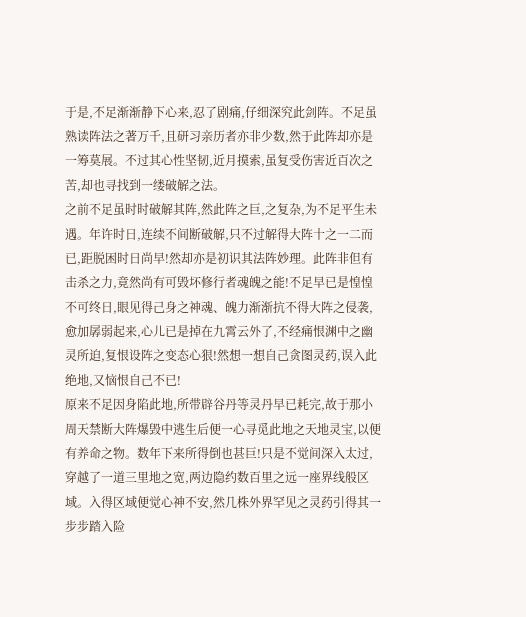于是,不足渐渐静下心来,忍了剧痛,仔细深究此剑阵。不足虽熟读阵法之著万千,且研习亲历者亦非少数,然于此阵却亦是一筹莫展。不过其心性坚韧,近月摸索,虽复受伤害近百次之苦,却也寻找到一缕破解之法。
之前不足虽时时破解其阵,然此阵之巨,之复杂,为不足平生未遇。年许时日,连续不间断破解,只不过解得大阵十之一二而已,距脱困时日尚早!然却亦是初识其法阵妙理。此阵非但有击杀之力,竟然尚有可毁坏修行者魂魄之能!不足早已是惶惶不可终日,眼见得己身之神魂、魄力渐渐抗不得大阵之侵袭,愈加孱弱起来,心儿已是掉在九霄云外了,不经痛恨渊中之幽灵所迫,复恨设阵之变态心狠!然想一想自己贪图灵药,误入此绝地,又恼恨自己不已!
原来不足因身陷此地,所带辟谷丹等灵丹早已耗完,故于那小周天禁断大阵爆毁中逃生后便一心寻觅此地之天地灵宝,以便有养命之物。数年下来所得倒也甚巨!只是不觉间深入太过,穿越了一道三里地之宽,两边隐约数百里之远一座界线般区域。入得区域便觉心神不安,然几株外界罕见之灵药引得其一步步踏入险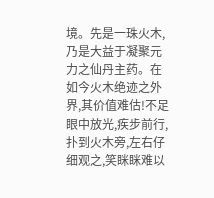境。先是一珠火木,乃是大益于凝聚元力之仙丹主药。在如今火木绝迹之外界,其价值难估!不足眼中放光,疾步前行,扑到火木旁,左右仔细观之,笑眯眯难以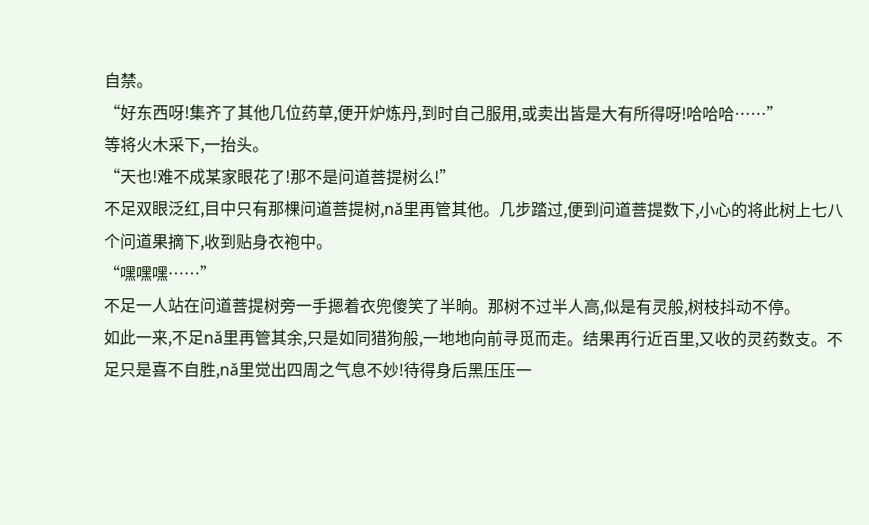自禁。
“好东西呀!集齐了其他几位药草,便开炉炼丹,到时自己服用,或卖出皆是大有所得呀!哈哈哈……”
等将火木采下,一抬头。
“天也!难不成某家眼花了!那不是问道菩提树么!”
不足双眼泛红,目中只有那棵问道菩提树,nǎ里再管其他。几步踏过,便到问道菩提数下,小心的将此树上七八个问道果摘下,收到贴身衣袍中。
“嘿嘿嘿……”
不足一人站在问道菩提树旁一手摁着衣兜傻笑了半晌。那树不过半人高,似是有灵般,树枝抖动不停。
如此一来,不足nǎ里再管其余,只是如同猎狗般,一地地向前寻觅而走。结果再行近百里,又收的灵药数支。不足只是喜不自胜,nǎ里觉出四周之气息不妙!待得身后黑压压一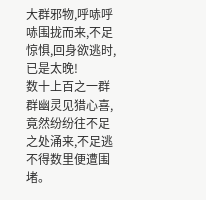大群邪物,呼哧呼哧围拢而来,不足惊惧,回身欲逃时,已是太晚!
数十上百之一群群幽灵见猎心喜,竟然纷纷往不足之处涌来,不足逃不得数里便遭围堵。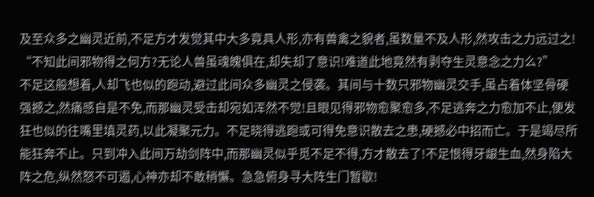及至众多之幽灵近前,不足方才发觉其中大多竟具人形,亦有兽禽之貌者,虽数量不及人形,然攻击之力远过之!
“不知此间邪物得之何方?无论人兽虽魂魄俱在,却失却了意识!难道此地竟然有剥夺生灵意念之力么?”
不足这般想着,人却飞也似的跑动,避过此间众多幽灵之侵袭。其间与十数只邪物幽灵交手,虽占着体坚骨硬强撼之,然痛感自是不免,而那幽灵受击却宛如浑然不觉!且眼见得邪物愈聚愈多,不足逃奔之力愈加不止,便发狂也似的往嘴里填灵药,以此凝聚元力。不足晓得逃跑或可得免意识散去之患,硬撼必中招而亡。于是竭尽所能狂奔不止。只到冲入此间万劫剑阵中,而那幽灵似乎觅不足不得,方才散去了!不足恨得牙龈生血,然身陷大阵之危,纵然怒不可遏,心神亦却不敢稍懈。急急俯身寻大阵生门暂歇!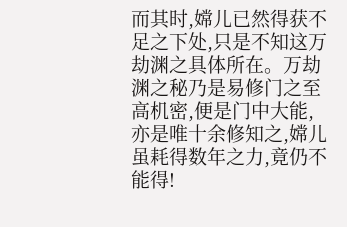而其时,嫦儿已然得获不足之下处,只是不知这万劫渊之具体所在。万劫渊之秘乃是易修门之至高机密,便是门中大能,亦是唯十余修知之,嫦儿虽耗得数年之力,竟仍不能得!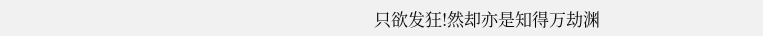只欲发狂!然却亦是知得万劫渊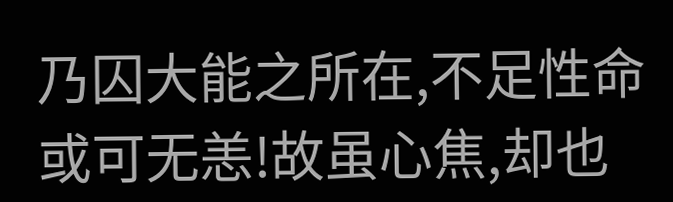乃囚大能之所在,不足性命或可无恙!故虽心焦,却也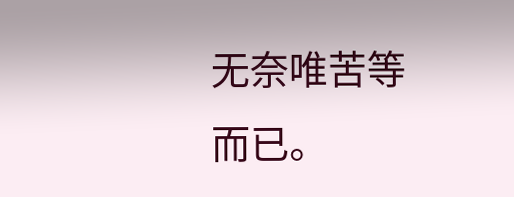无奈唯苦等而已。